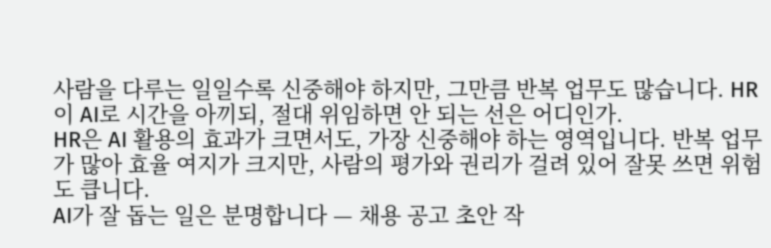사람을 다루는 일일수록 신중해야 하지만, 그만큼 반복 업무도 많습니다. HR이 AI로 시간을 아끼되, 절대 위임하면 안 되는 선은 어디인가.
HR은 AI 활용의 효과가 크면서도, 가장 신중해야 하는 영역입니다. 반복 업무가 많아 효율 여지가 크지만, 사람의 평가와 권리가 걸려 있어 잘못 쓰면 위험도 큽니다.
AI가 잘 돕는 일은 분명합니다 — 채용 공고 초안 작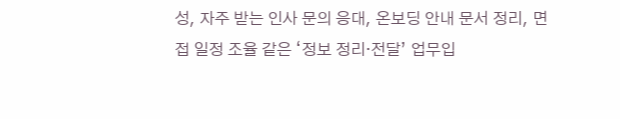성, 자주 받는 인사 문의 응대, 온보딩 안내 문서 정리, 면접 일정 조율 같은 ‘정보 정리·전달’ 업무입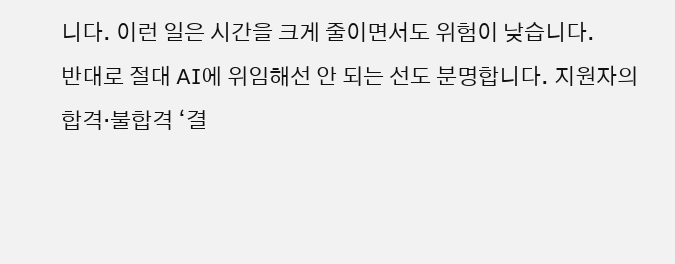니다. 이런 일은 시간을 크게 줄이면서도 위험이 낮습니다.
반대로 절대 AI에 위임해선 안 되는 선도 분명합니다. 지원자의 합격·불합격 ‘결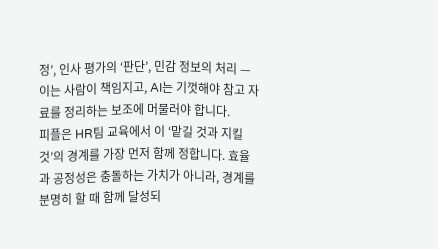정’, 인사 평가의 ‘판단’, 민감 정보의 처리 — 이는 사람이 책임지고, AI는 기껏해야 참고 자료를 정리하는 보조에 머물러야 합니다.
피플은 HR팀 교육에서 이 ‘맡길 것과 지킬 것’의 경계를 가장 먼저 함께 정합니다. 효율과 공정성은 충돌하는 가치가 아니라, 경계를 분명히 할 때 함께 달성되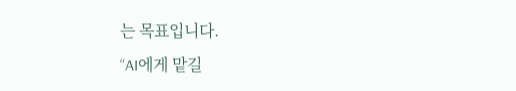는 목표입니다.
“AI에게 맡길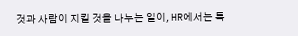것과 사람이 지킬 것을 나누는 일이, HR에서는 특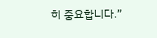히 중요합니다.”